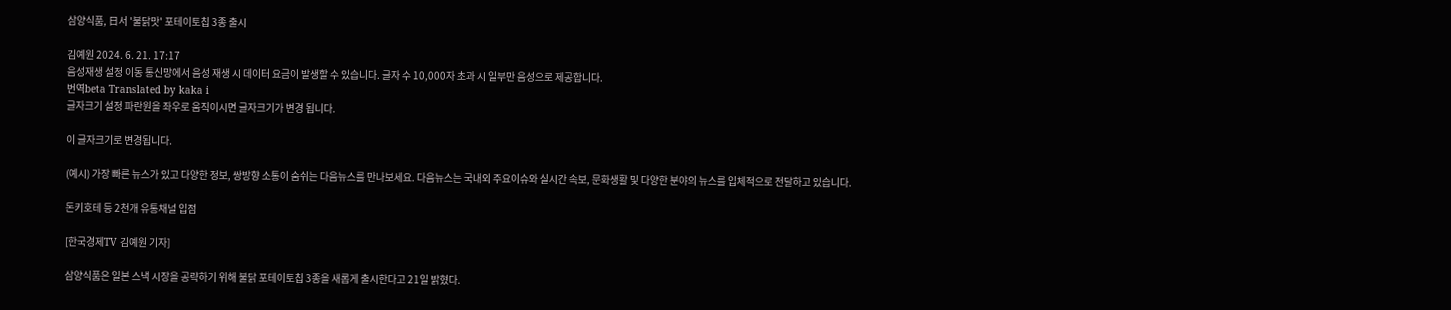삼양식품, 日서 '불닭맛' 포테이토칩 3종 출시

김예원 2024. 6. 21. 17:17
음성재생 설정 이동 통신망에서 음성 재생 시 데이터 요금이 발생할 수 있습니다. 글자 수 10,000자 초과 시 일부만 음성으로 제공합니다.
번역beta Translated by kaka i
글자크기 설정 파란원을 좌우로 움직이시면 글자크기가 변경 됩니다.

이 글자크기로 변경됩니다.

(예시) 가장 빠른 뉴스가 있고 다양한 정보, 쌍방향 소통이 숨쉬는 다음뉴스를 만나보세요. 다음뉴스는 국내외 주요이슈와 실시간 속보, 문화생활 및 다양한 분야의 뉴스를 입체적으로 전달하고 있습니다.

돈키호테 등 2천개 유통채널 입점

[한국경제TV 김예원 기자]

삼양식품은 일본 스낵 시장을 공략하기 위해 불닭 포테이토칩 3종을 새롭게 출시한다고 21일 밝혔다.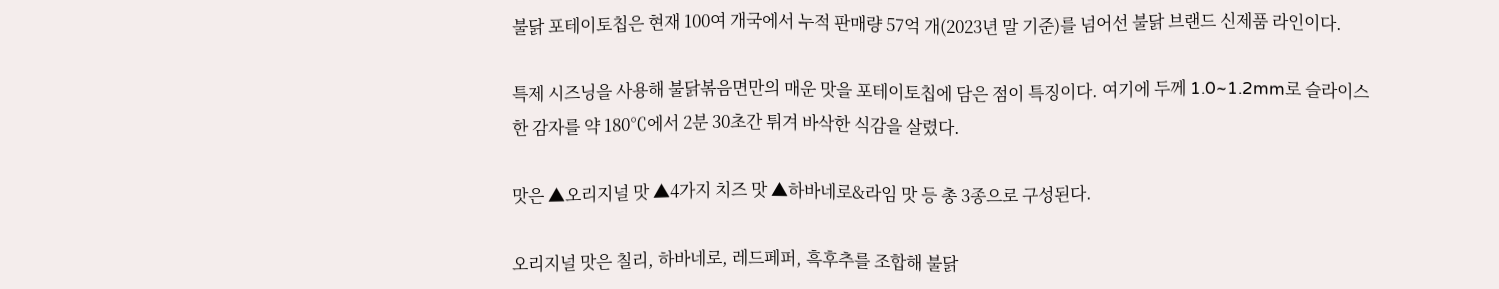불닭 포테이토칩은 현재 100여 개국에서 누적 판매량 57억 개(2023년 말 기준)를 넘어선 불닭 브랜드 신제품 라인이다.

특제 시즈닝을 사용해 불닭볶음면만의 매운 맛을 포테이토칩에 담은 점이 특징이다. 여기에 두께 1.0~1.2mm로 슬라이스 한 감자를 약 180℃에서 2분 30초간 튀겨 바삭한 식감을 살렸다.

맛은 ▲오리지널 맛 ▲4가지 치즈 맛 ▲하바네로&라임 맛 등 총 3종으로 구성된다.

오리지널 맛은 칠리, 하바네로, 레드페퍼, 흑후추를 조합해 불닭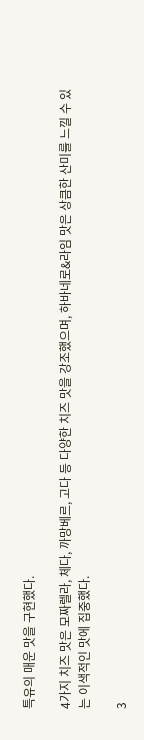특유의 매운 맛을 구현했다.

4가지 치즈 맛은 모짜렐라, 체다, 까망베르, 고다 등 다양한 치즈 맛을 강조했으며, 하바네로&라임 맛은 상큼한 산미를 느낄 수 있는 이색적인 맛에 집중했다.

3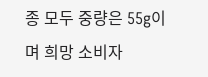종 모두 중량은 55g이며 희망 소비자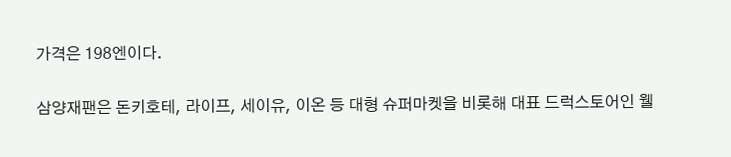가격은 198엔이다.

삼양재팬은 돈키호테, 라이프, 세이유, 이온 등 대형 슈퍼마켓을 비롯해 대표 드럭스토어인 웰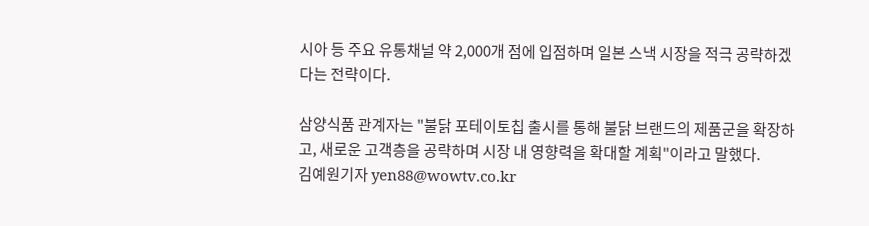시아 등 주요 유통채널 약 2,000개 점에 입점하며 일본 스낵 시장을 적극 공략하겠다는 전략이다.

삼양식품 관계자는 "불닭 포테이토칩 출시를 통해 불닭 브랜드의 제품군을 확장하고, 새로운 고객층을 공략하며 시장 내 영향력을 확대할 계획"이라고 말했다.
김예원기자 yen88@wowtv.co.kr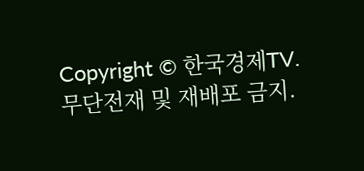Copyright © 한국경제TV. 무단전재 및 재배포 금지.